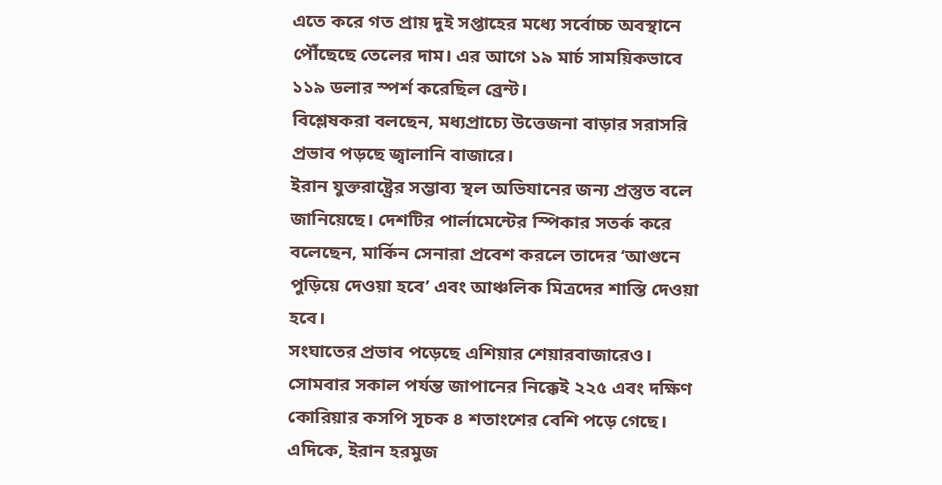এতে করে গত প্রায় দুই সপ্তাহের মধ্যে সর্বোচ্চ অবস্থানে পৌঁছেছে তেলের দাম। এর আগে ১৯ মার্চ সাময়িকভাবে ১১৯ ডলার স্পর্শ করেছিল ব্রেন্ট।
বিশ্লেষকরা বলছেন, মধ্যপ্রাচ্যে উত্তেজনা বাড়ার সরাসরি প্রভাব পড়ছে জ্বালানি বাজারে।
ইরান যুক্তরাষ্ট্রের সম্ভাব্য স্থল অভিযানের জন্য প্রস্তুত বলে জানিয়েছে। দেশটির পার্লামেন্টের স্পিকার সতর্ক করে বলেছেন, মার্কিন সেনারা প্রবেশ করলে তাদের ‘আগুনে পুড়িয়ে দেওয়া হবে’ এবং আঞ্চলিক মিত্রদের শাস্তি দেওয়া হবে।
সংঘাতের প্রভাব পড়েছে এশিয়ার শেয়ারবাজারেও। সোমবার সকাল পর্যন্ত জাপানের নিক্কেই ২২৫ এবং দক্ষিণ কোরিয়ার কসপি সূচক ৪ শতাংশের বেশি পড়ে গেছে।
এদিকে, ইরান হরমুজ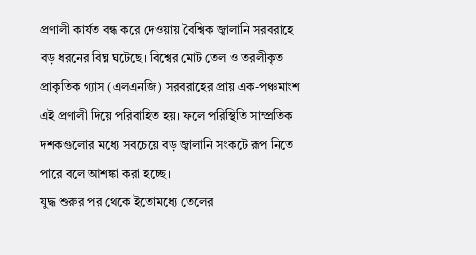প্রণালী কার্যত বন্ধ করে দেওয়ায় বৈশ্বিক জ্বালানি সরবরাহে বড় ধরনের বিঘ্ন ঘটেছে। বিশ্বের মোট তেল ও তরলীকৃত প্রাকৃতিক গ্যাস (এলএনজি) সরবরাহের প্রায় এক-পঞ্চমাংশ এই প্রণালী দিয়ে পরিবাহিত হয়। ফলে পরিস্থিতি সাম্প্রতিক দশকগুলোর মধ্যে সবচেয়ে বড় জ্বালানি সংকটে রূপ নিতে পারে বলে আশঙ্কা করা হচ্ছে।
যুদ্ধ শুরুর পর থেকে ইতোমধ্যে তেলের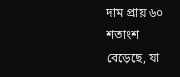দাম প্রায় ৬০ শতাংশ বেড়েছে, যা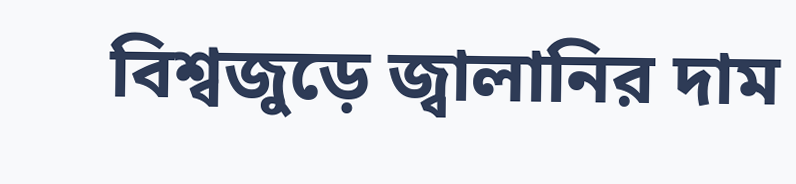বিশ্বজুড়ে জ্বালানির দাম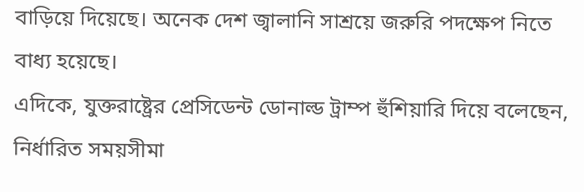বাড়িয়ে দিয়েছে। অনেক দেশ জ্বালানি সাশ্রয়ে জরুরি পদক্ষেপ নিতে বাধ্য হয়েছে।
এদিকে, যুক্তরাষ্ট্রের প্রেসিডেন্ট ডোনাল্ড ট্রাম্প হুঁশিয়ারি দিয়ে বলেছেন, নির্ধারিত সময়সীমা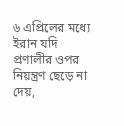৬ এপ্রিলের মধ্যে ইরান যদি প্রণালীর ওপর নিয়ন্ত্রণ ছেড়ে না দেয়,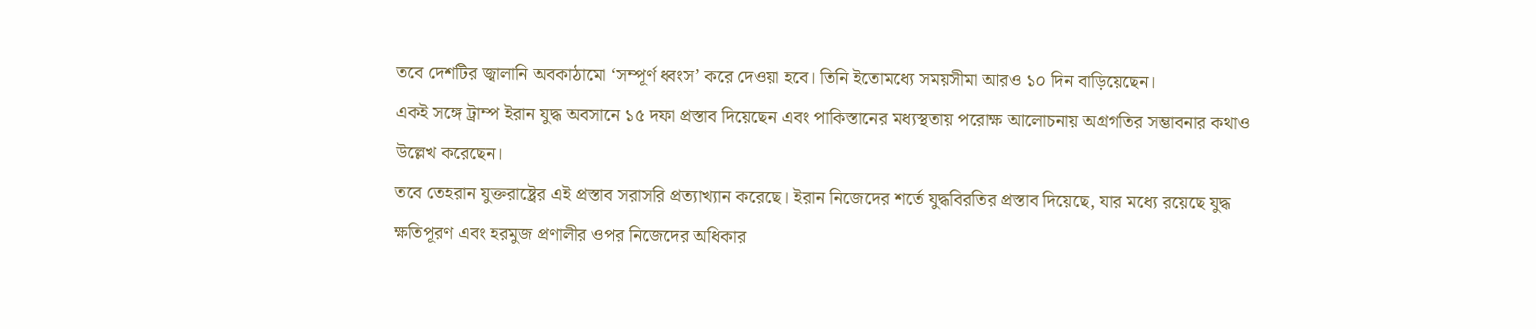তবে দেশটির জ্বালানি অবকাঠামো ‘সম্পূর্ণ ধ্বংস’ করে দেওয়া হবে। তিনি ইতোমধ্যে সময়সীমা আরও ১০ দিন বাড়িয়েছেন।
একই সঙ্গে ট্রাম্প ইরান যুদ্ধ অবসানে ১৫ দফা প্রস্তাব দিয়েছেন এবং পাকিস্তানের মধ্যস্থতায় পরোক্ষ আলোচনায় অগ্রগতির সম্ভাবনার কথাও উল্লেখ করেছেন।
তবে তেহরান যুক্তরাষ্ট্রের এই প্রস্তাব সরাসরি প্রত্যাখ্যান করেছে। ইরান নিজেদের শর্তে যুদ্ধবিরতির প্রস্তাব দিয়েছে, যার মধ্যে রয়েছে যুদ্ধ ক্ষতিপূরণ এবং হরমুজ প্রণালীর ওপর নিজেদের অধিকার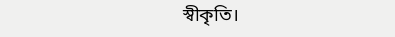স্বীকৃতি।